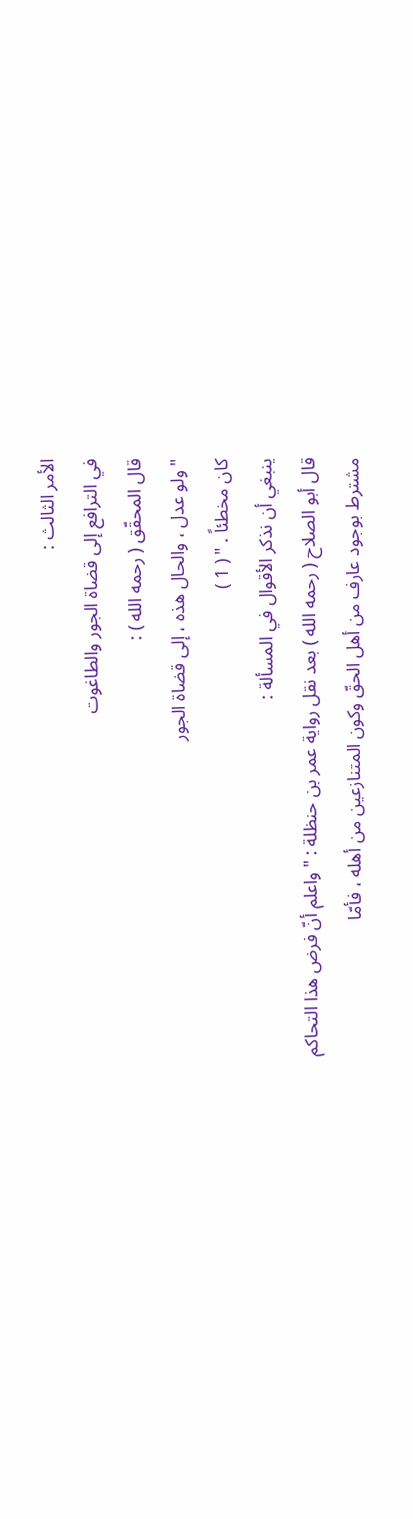الأمر الثالث :
في الترافع إلى قضاة الجور والطاغوت
قال المحقّق ( رحمه الله ) :
" ولو عدل ، والحال هذه ، إلى قضاة الجور
كان مخطئاً . " ( 1 )
ينبغي أن نذكر الأقوال في المسألة :
قال أبو الصلاح ( رحمه الله ) بعد نقل رواية عمر بن حنظلة : " واعلم أنّ فرض هذا التحاكم
مشترط بوجود عارف من أهل الحقّ وكون المتنازعين من أهله ، فأمّا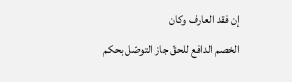إن فقد العارف وكان
الخصم الدافع للحقّ جاز التوصّل بحكم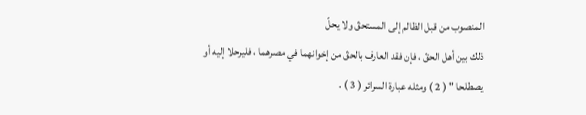المنصوب من قبل الظالم إلى المستحقّ ولا يحلّ
ذلك بين أهل الحقّ ، فإن فقد العارف بالحقّ من إخوانهما في مصرهما ، فليرحلا إليه أو
يصطلحا " ( 2 ) ومثله عبارة السرائر ( 3 ) .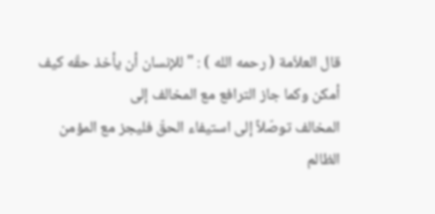قال العلاّمة ( رحمه الله ) : " للإنسان أن يأخذ حقّه كيف أمكن وكما جاز الترافع مع المخالف إلى
المخالف توصّلاً إلى استيفاء الحقّ فليجز مع المؤمن الظالم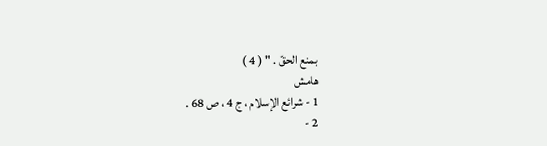بمنع الحقّ . " ( 4 )
هامش
1 - شرائع الإسلام ، ج 4 ، ص 68 .
2 -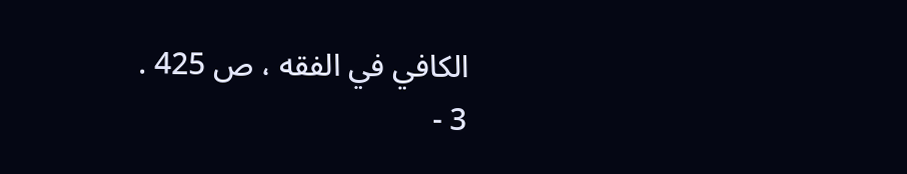الكافي في الفقه ، ص 425 .
3 -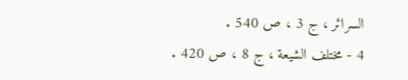السرائر ، ج 3 ، ص 540 .
4 - مختلف الشيعة ، ج 8 ، ص 420 .